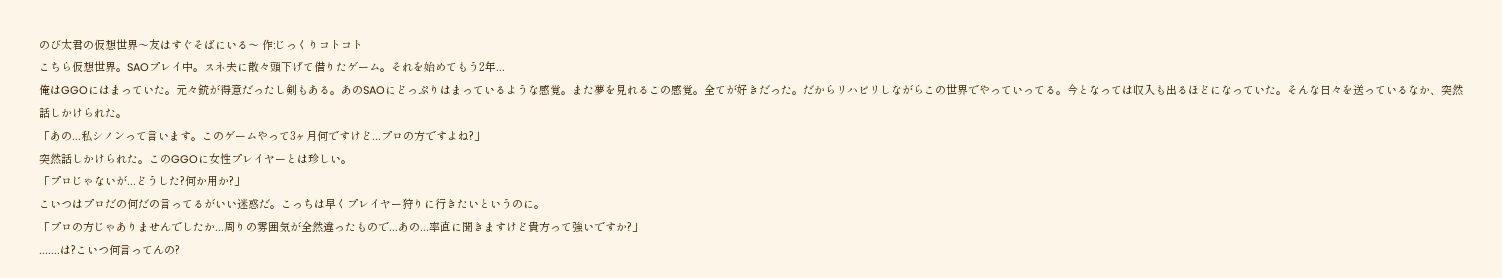のび太君の仮想世界〜友はすぐそばにいる〜 作:じっくりコトコト
こちら仮想世界。SAOプレイ中。スネ夫に散々頭下げて借りたゲーム。それを始めてもう2年...
俺はGGOにはまっていた。元々銃が得意だったし剣もある。あのSAOにどっぷりはまっているような感覚。また夢を見れるこの感覚。全てが好きだった。だからリハビリしながらこの世界でやっていってる。今となっては収入も出るほどになっていた。そんな日々を送っているなか、突然話しかけられた。
「あの...私シノンって言います。このゲームやって3ヶ月何ですけど...プロの方ですよね?」
突然話しかけられた。このGGOに女性プレイヤーとは珍しい。
「プロじゃないが...どうした?何か用か?」
こいつはプロだの何だの言ってるがいい迷惑だ。こっちは早くプレイヤー狩りに行きたいというのに。
「プロの方じゃありませんでしたか...周りの雰囲気が全然違ったもので...あの...率直に聞きますけど貴方って強いですか?」
.......は?こいつ何言ってんの?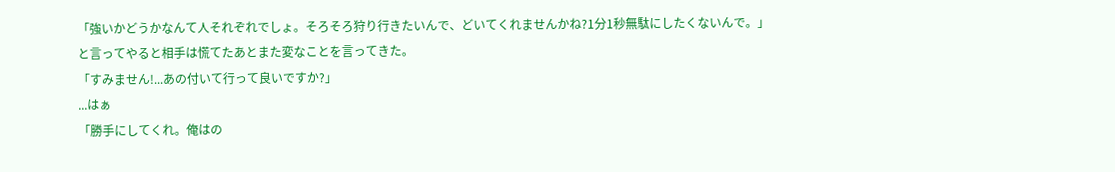「強いかどうかなんて人それぞれでしょ。そろそろ狩り行きたいんで、どいてくれませんかね?1分1秒無駄にしたくないんで。」
と言ってやると相手は慌てたあとまた変なことを言ってきた。
「すみません!...あの付いて行って良いですか?」
...はぁ
「勝手にしてくれ。俺はの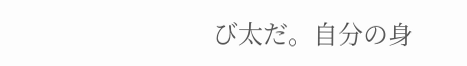び太だ。自分の身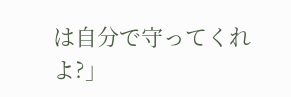は自分で守ってくれよ?」